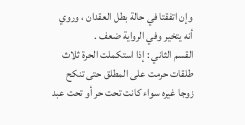وإن اتفقتا في حالة بطل العقدان ، وروي أنه يتخير وفي الرواية ضعف .
القسم الثاني : إذا استكملت الحرة ثلاث طلقات حرمت على المطلق حتى تنكح
زوجا غيره سواء كانت تحت حر أو تحت عبد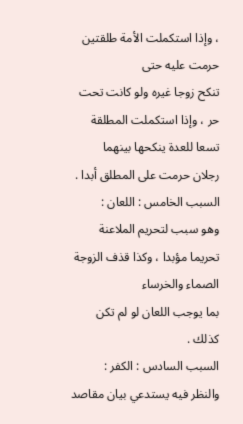، وإذا استكملت الأمة طلقتين حرمت عليه حتى
تنكح زوجا غيره ولو كانت تحت حر ، وإذا استكملت المطلقة تسعا للعدة ينكحها بينهما
رجلان حرمت على المطلق أبدا .
السبب الخامس : اللعان :
وهو سبب لتحريم الملاعنة تحريما مؤبدا ، وكذا قذف الزوجة الصماء والخرساء
بما يوجب اللعان لو لم تكن كذلك .
السبب السادس : الكفر :
والنظر فيه يستدعي بيان مقاصد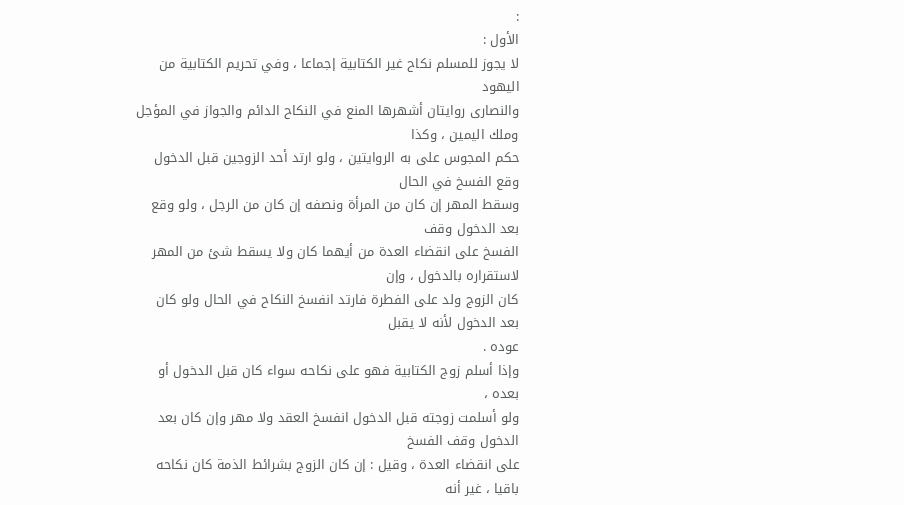:
الأول :
لا يجوز للمسلم نكاح غير الكتابية إجماعا ، وفي تحريم الكتابية من اليهود
والنصارى روايتان أشهرها المنع في النكاح الدائم والجواز في المؤجل وملك اليمين ، وكذا
حكم المجوس على به الروايتين ، ولو ارتد أحد الزوجين قبل الدخول وقع الفسخ في الحال
وسقط المهر إن كان من المرأة ونصفه إن كان من الرجل ، ولو وقع بعد الدخول وقف
الفسخ على انقضاء العدة من أيهما كان ولا يسقط شئ من المهر لاستقراره بالدخول ، وإن
كان الزوج ولد على الفطرة فارتد انفسخ النكاح في الحال ولو كان بعد الدخول لأنه لا يقبل
عوده .
وإذا أسلم زوج الكتابية فهو على نكاحه سواء كان قبل الدخول أو بعده ،
ولو أسلمت زوجته قبل الدخول انفسخ العقد ولا مهر وإن كان بعد الدخول وقف الفسخ
على انقضاء العدة ، وقيل : إن كان الزوج بشرائط الذمة كان نكاحه باقيا ، غير أنه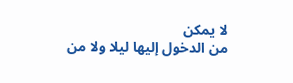لا يمكن
من الدخول إليها ليلا ولا من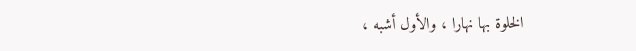الخلوة بها نهارا ، والأول أشبه ،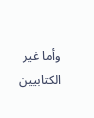وأما غير الكتابيين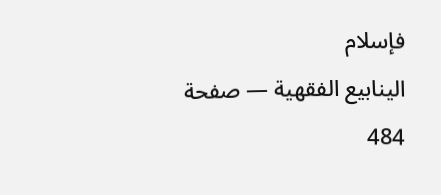فإسلام
الينابيع الفقهية — صفحة 484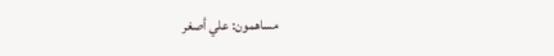مساهمون: علي أصغر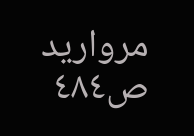مرواريد
ص٤٨٤